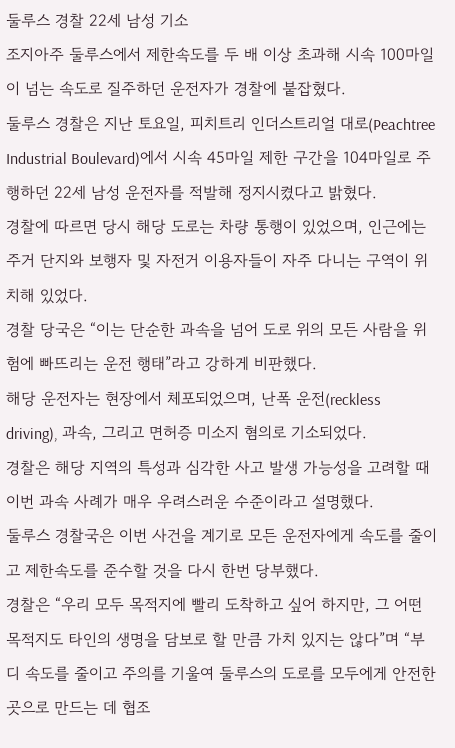둘루스 경찰 22세 남성 기소
조지아주 둘루스에서 제한속도를 두 배 이상 초과해 시속 100마일이 넘는 속도로 질주하던 운전자가 경찰에 붙잡혔다.
둘루스 경찰은 지난 토요일, 피치트리 인더스트리얼 대로(Peachtree Industrial Boulevard)에서 시속 45마일 제한 구간을 104마일로 주행하던 22세 남성 운전자를 적발해 정지시켰다고 밝혔다.
경찰에 따르면 당시 해당 도로는 차량 통행이 있었으며, 인근에는 주거 단지와 보행자 및 자전거 이용자들이 자주 다니는 구역이 위치해 있었다.
경찰 당국은 “이는 단순한 과속을 넘어 도로 위의 모든 사람을 위험에 빠뜨리는 운전 행태”라고 강하게 비판했다.
해당 운전자는 현장에서 체포되었으며, 난폭 운전(reckless driving), 과속, 그리고 면허증 미소지 혐의로 기소되었다.
경찰은 해당 지역의 특성과 심각한 사고 발생 가능성을 고려할 때 이번 과속 사례가 매우 우려스러운 수준이라고 설명했다.
둘루스 경찰국은 이번 사건을 계기로 모든 운전자에게 속도를 줄이고 제한속도를 준수할 것을 다시 한번 당부했다.
경찰은 “우리 모두 목적지에 빨리 도착하고 싶어 하지만, 그 어떤 목적지도 타인의 생명을 담보로 할 만큼 가치 있지는 않다”며 “부디 속도를 줄이고 주의를 기울여 둘루스의 도로를 모두에게 안전한 곳으로 만드는 데 협조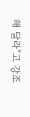해 달라”고 강조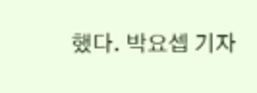했다. 박요셉 기자